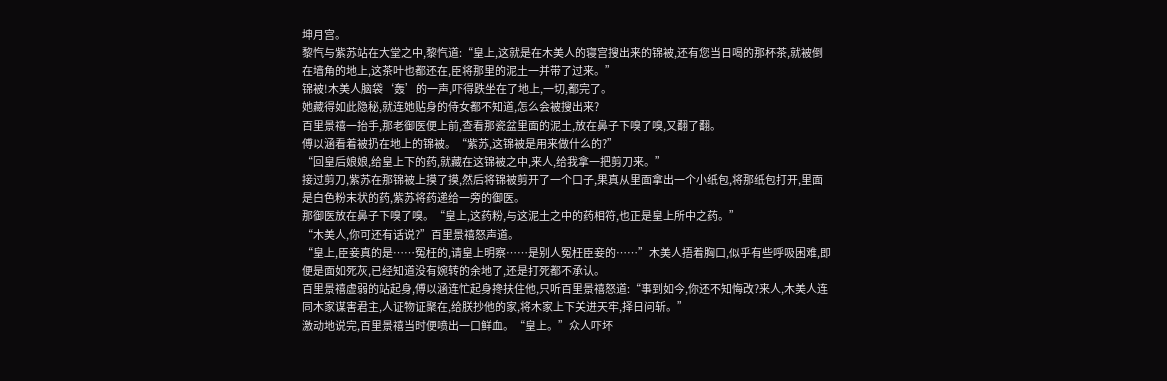坤月宫。
黎忾与紫苏站在大堂之中,黎忾道:“皇上,这就是在木美人的寝宫搜出来的锦被,还有您当日喝的那杯茶,就被倒在墙角的地上,这茶叶也都还在,臣将那里的泥土一并带了过来。”
锦被!木美人脑袋‘轰’的一声,吓得跌坐在了地上,一切,都完了。
她藏得如此隐秘,就连她贴身的侍女都不知道,怎么会被搜出来?
百里景禧一抬手,那老御医便上前,查看那瓷盆里面的泥土,放在鼻子下嗅了嗅,又翻了翻。
傅以涵看着被扔在地上的锦被。“紫苏,这锦被是用来做什么的?”
“回皇后娘娘,给皇上下的药,就藏在这锦被之中,来人,给我拿一把剪刀来。”
接过剪刀,紫苏在那锦被上摸了摸,然后将锦被剪开了一个口子,果真从里面拿出一个小纸包,将那纸包打开,里面是白色粉末状的药,紫苏将药递给一旁的御医。
那御医放在鼻子下嗅了嗅。“皇上,这药粉,与这泥土之中的药相符,也正是皇上所中之药。”
“木美人,你可还有话说?”百里景禧怒声道。
“皇上,臣妾真的是……冤枉的,请皇上明察……是别人冤枉臣妾的……”木美人捂着胸口,似乎有些呼吸困难,即便是面如死灰,已经知道没有婉转的余地了,还是打死都不承认。
百里景禧虚弱的站起身,傅以涵连忙起身搀扶住他,只听百里景禧怒道:“事到如今,你还不知悔改?来人,木美人连同木家谋害君主,人证物证聚在,给朕抄他的家,将木家上下关进天牢,择日问斩。”
激动地说完,百里景禧当时便喷出一口鲜血。“皇上。”众人吓坏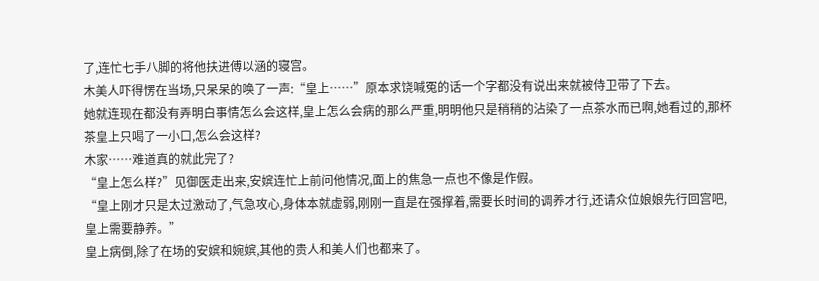了,连忙七手八脚的将他扶进傅以涵的寝宫。
木美人吓得愣在当场,只呆呆的唤了一声:“皇上……”原本求饶喊冤的话一个字都没有说出来就被侍卫带了下去。
她就连现在都没有弄明白事情怎么会这样,皇上怎么会病的那么严重,明明他只是稍稍的沾染了一点茶水而已啊,她看过的,那杯茶皇上只喝了一小口,怎么会这样?
木家……难道真的就此完了?
“皇上怎么样?”见御医走出来,安嫔连忙上前问他情况,面上的焦急一点也不像是作假。
“皇上刚才只是太过激动了,气急攻心,身体本就虚弱,刚刚一直是在强撑着,需要长时间的调养才行,还请众位娘娘先行回宫吧,皇上需要静养。”
皇上病倒,除了在场的安嫔和婉嫔,其他的贵人和美人们也都来了。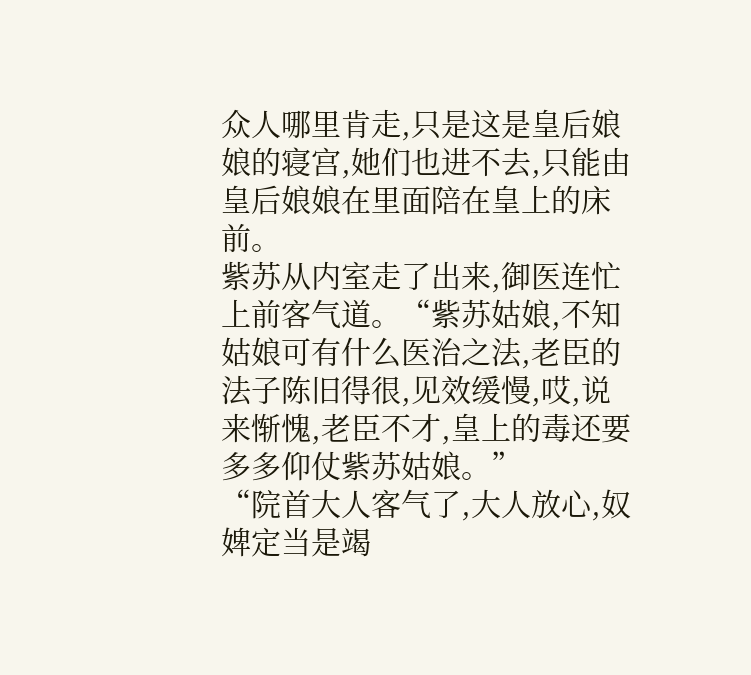众人哪里肯走,只是这是皇后娘娘的寝宫,她们也进不去,只能由皇后娘娘在里面陪在皇上的床前。
紫苏从内室走了出来,御医连忙上前客气道。“紫苏姑娘,不知姑娘可有什么医治之法,老臣的法子陈旧得很,见效缓慢,哎,说来惭愧,老臣不才,皇上的毒还要多多仰仗紫苏姑娘。”
“院首大人客气了,大人放心,奴婢定当是竭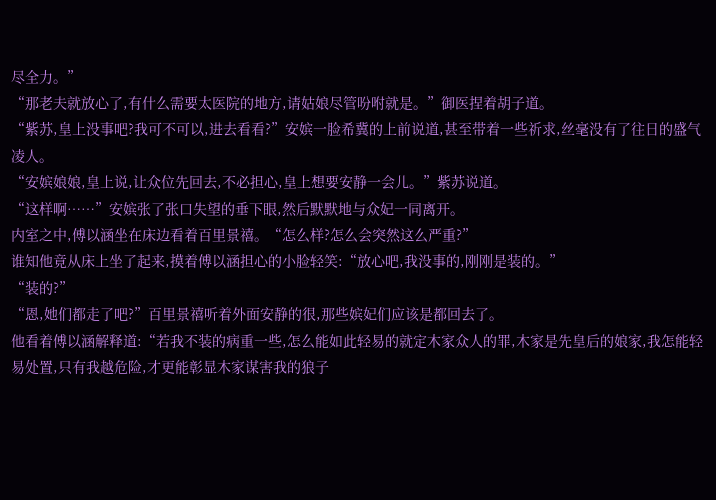尽全力。”
“那老夫就放心了,有什么需要太医院的地方,请姑娘尽管吩咐就是。”御医捏着胡子道。
“紫苏,皇上没事吧?我可不可以,进去看看?”安嫔一脸希冀的上前说道,甚至带着一些祈求,丝毫没有了往日的盛气凌人。
“安嫔娘娘,皇上说,让众位先回去,不必担心,皇上想要安静一会儿。”紫苏说道。
“这样啊……”安嫔张了张口失望的垂下眼,然后默默地与众妃一同离开。
内室之中,傅以涵坐在床边看着百里景禧。“怎么样?怎么会突然这么严重?”
谁知他竟从床上坐了起来,摸着傅以涵担心的小脸轻笑:“放心吧,我没事的,刚刚是装的。”
“装的?”
“恩,她们都走了吧?”百里景禧听着外面安静的很,那些嫔妃们应该是都回去了。
他看着傅以涵解释道:“若我不装的病重一些,怎么能如此轻易的就定木家众人的罪,木家是先皇后的娘家,我怎能轻易处置,只有我越危险,才更能彰显木家谋害我的狼子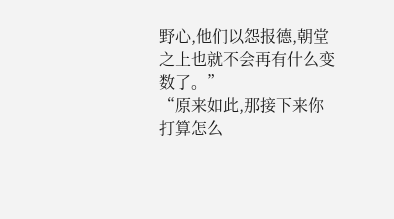野心,他们以怨报德,朝堂之上也就不会再有什么变数了。”
“原来如此,那接下来你打算怎么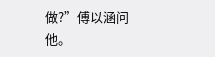做?”傅以涵问他。